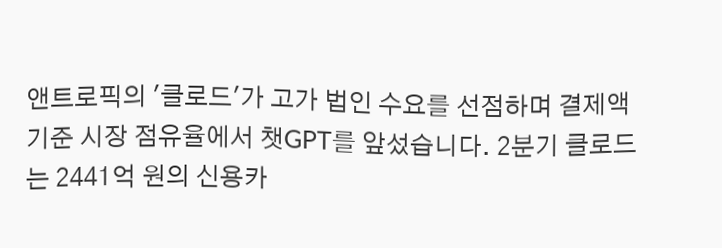앤트로픽의 '클로드'가 고가 법인 수요를 선점하며 결제액 기준 시장 점유율에서 챗GPT를 앞섰습니다. 2분기 클로드는 2441억 원의 신용카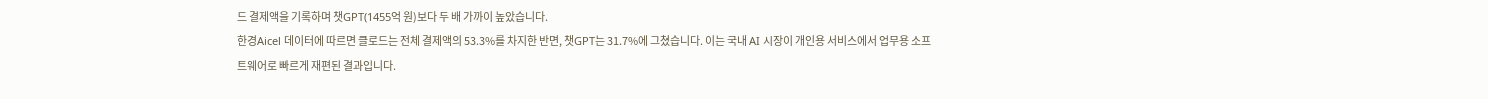드 결제액을 기록하며 챗GPT(1455억 원)보다 두 배 가까이 높았습니다.
한경Aicel 데이터에 따르면 클로드는 전체 결제액의 53.3%를 차지한 반면, 챗GPT는 31.7%에 그쳤습니다. 이는 국내 AI 시장이 개인용 서비스에서 업무용 소프트웨어로 빠르게 재편된 결과입니다.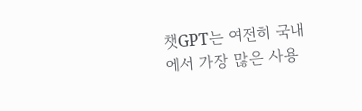챗GPT는 여전히 국내에서 가장 많은 사용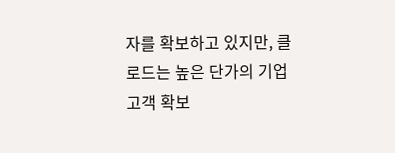자를 확보하고 있지만, 클로드는 높은 단가의 기업 고객 확보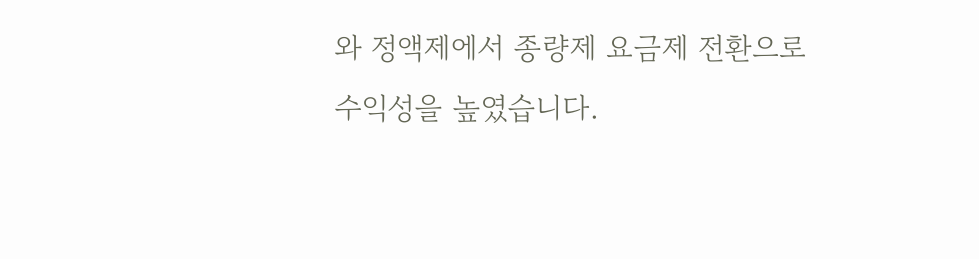와 정액제에서 종량제 요금제 전환으로 수익성을 높였습니다.